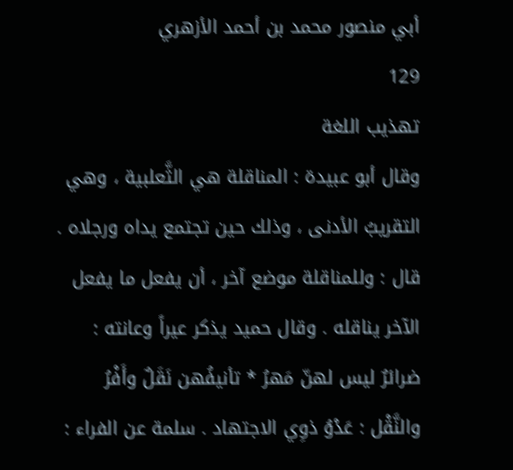أبي منصور محمد بن أحمد الأزهري
129
تهذيب اللغة
وقال أبو عبيدة : المناقلة هي الثَّعلبية ، وهي التقريبُ الأدنى ، وذلك حين تجتمع يداه ورجلاه . قال : وللمناقلة موضع آخر ، أن يفعل ما يفعل الآخر يناقله . وقال حميد يذكر عيراً وعانته : ضرائرٌ ليس لهنّ مَهرُ * تأنيفُهن نَقَلٌ وأَفْرُ والنَّقْل : عَدْوُ ذوِي الاجتهاد . سلمة عن الفراء :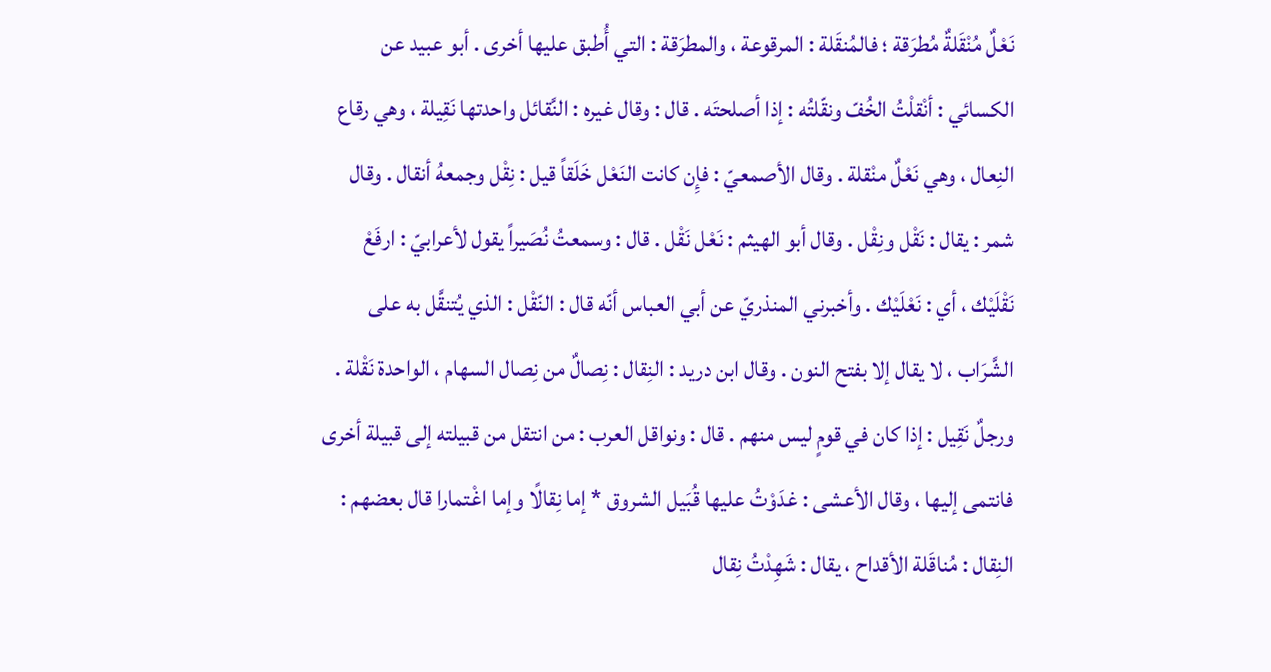نَعْلٌ مُنْقَلةٌ مُطرَقة ؛ فالمُنقَلة : المرقوعة ، والمطرَقة : التي أُطبق عليها أخرى . أبو عبيد عن الكسائي : أنْقلْتُ الخُفّ ونقّلتُه : إذا أصلحتَه . قال : وقال غيره : النَّقائل واحدتها نَقِيلة ، وهي رقاع النِعال ، وهي نَعْلٌ منْقلة . وقال الأصمعيّ : فإِن كانت النَعْل خَلَقاً قيل : نِقْل وجمعهُ أنقال . وقال شمر : يقال : نَقْل ونِقْل . وقال أبو الهيثم : نَعْل نَقْل . قال : وسمعتُ نُصَيراً يقول لأعرابيّ : ارفَعْ نَقْلَيْك ، أي : نَعْلَيْك . وأخبرني المنذريّ عن أبي العباس أنّه قال : النّقْل : الذي يُتنقَّل به على الشَّرَاب ، لا يقال إلا بفتح النون . وقال ابن دريد : النِقال : نِصالٌ من نِصال السهام ، الواحدة نَقْلة . ورجلٌ نَقِيل : إذا كان في قومٍ ليس منهم . قال : ونواقل العرب : من انتقل من قبيلته إلى قبيلة أخرى فانتمى إليها ، وقال الأعشى : غدَوْتُ عليها قُبَيل الشروق * إما نِقالًا وإما اغْتمارا قال بعضهم : النِقال : مُناقَلة الأقداح ، يقال : شَهِدْتُ نِقال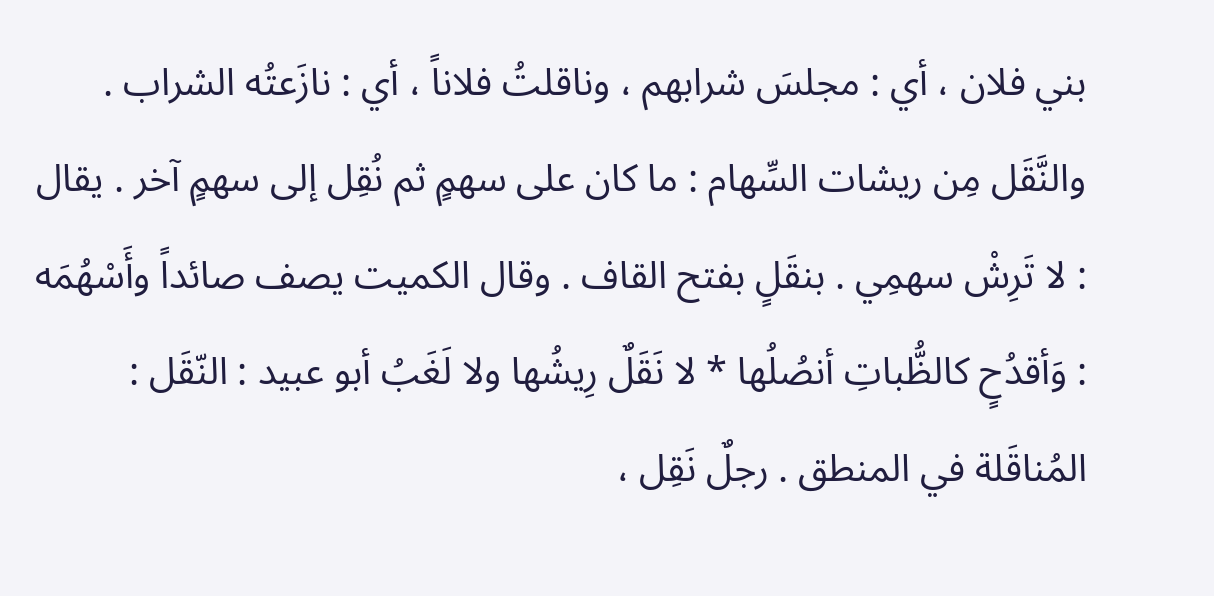بني فلان ، أي : مجلسَ شرابهم ، وناقلتُ فلاناً ، أي : نازَعتُه الشراب . والنَّقَل مِن ريشات السِّهام : ما كان على سهمٍ ثم نُقِل إلى سهمٍ آخر . يقال : لا تَرِشْ سهمِي . بنقَلٍ بفتح القاف . وقال الكميت يصف صائداً وأَسْهُمَه : وَأقدُحٍ كالظُّباتِ أنصُلُها * لا نَقَلٌ رِيشُها ولا لَغَبُ أبو عبيد : النّقَل : المُناقَلة في المنطق . رجلٌ نَقِل ،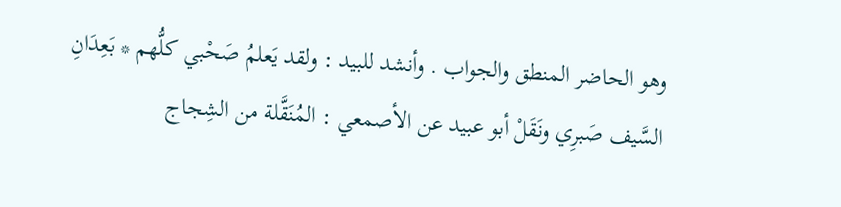وهو الحاضر المنطق والجواب . وأنشد للبيد : ولقد يَعلمُ صَحْبي كلُّهم * بَعِدَانِ السَّيف صَبرِي ونَقَلْ أبو عبيد عن الأصمعي : المُنَقَّلة من الشِجاج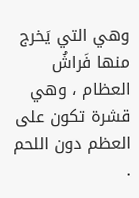وهي التي يَخرج منها فَراشُ العظام ، وهي قشرة تكون على العظم دون اللحم .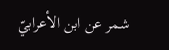شمر عن ابن الأعرابيّ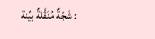: شَجّةٌ مُنَقَّلةٌ بيِّنة